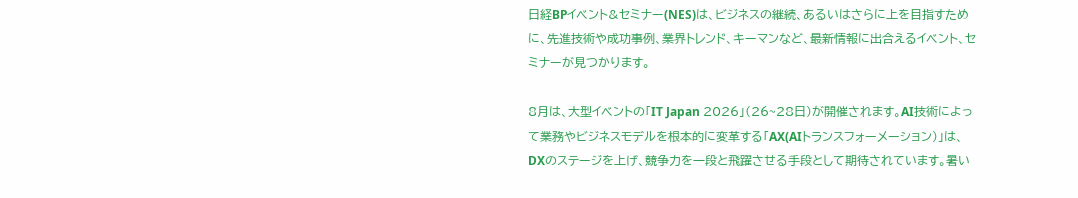日経BPイベント&セミナー(NES)は、ビジネスの継続、あるいはさらに上を目指すために、先進技術や成功事例、業界トレンド、キーマンなど、最新情報に出合えるイベント、セミナーが見つかります。

8月は、大型イベントの「IT Japan 2026」(26~28日)が開催されます。AI技術によって業務やビジネスモデルを根本的に変革する「AX(AIトランスフォーメーション)」は、DXのステージを上げ、競争力を一段と飛躍させる手段として期待されています。暑い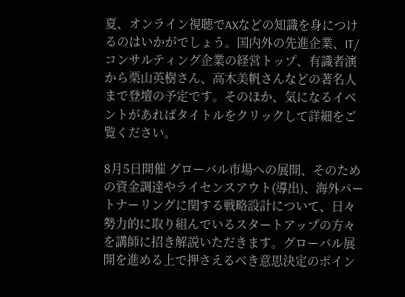夏、オンライン視聴でAXなどの知識を身につけるのはいかがでしょう。国内外の先進企業、IT/コンサルティング企業の経営トップ、有識者演から栗山英樹さん、高木美帆さんなどの著名人まで登壇の予定です。そのほか、気になるイベントがあればタイトルをクリックして詳細をご覧ください。

8月5日開催 グローバル市場への展開、そのための資金調達やライセンスアウト(導出)、海外パートナーリングに関する戦略設計について、日々勢力的に取り組んでいるスタートアップの方々を講師に招き解説いただきます。グローバル展開を進める上で押さえるべき意思決定のポイン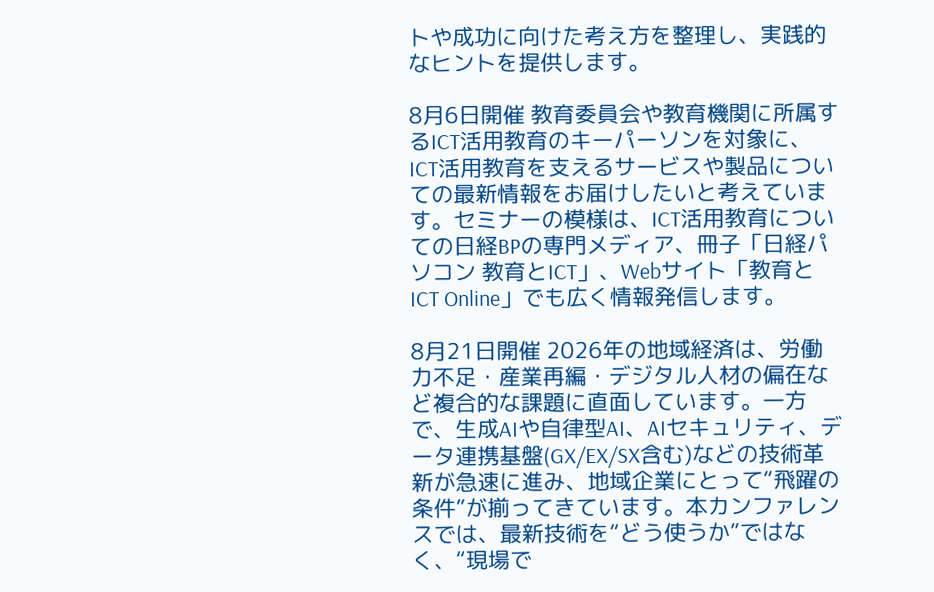トや成功に向けた考え方を整理し、実践的なヒントを提供します。

8月6日開催 教育委員会や教育機関に所属するICT活用教育のキーパーソンを対象に、ICT活用教育を支えるサービスや製品についての最新情報をお届けしたいと考えています。セミナーの模様は、ICT活用教育についての日経BPの専門メディア、冊子「日経パソコン 教育とICT」、Webサイト「教育とICT Online」でも広く情報発信します。

8月21日開催 2026年の地域経済は、労働力不足・産業再編・デジタル人材の偏在など複合的な課題に直面しています。一方で、生成AIや自律型AI、AIセキュリティ、データ連携基盤(GX/EX/SX含む)などの技術革新が急速に進み、地域企業にとって“飛躍の条件”が揃ってきています。本カンファレンスでは、最新技術を“どう使うか”ではなく、“現場で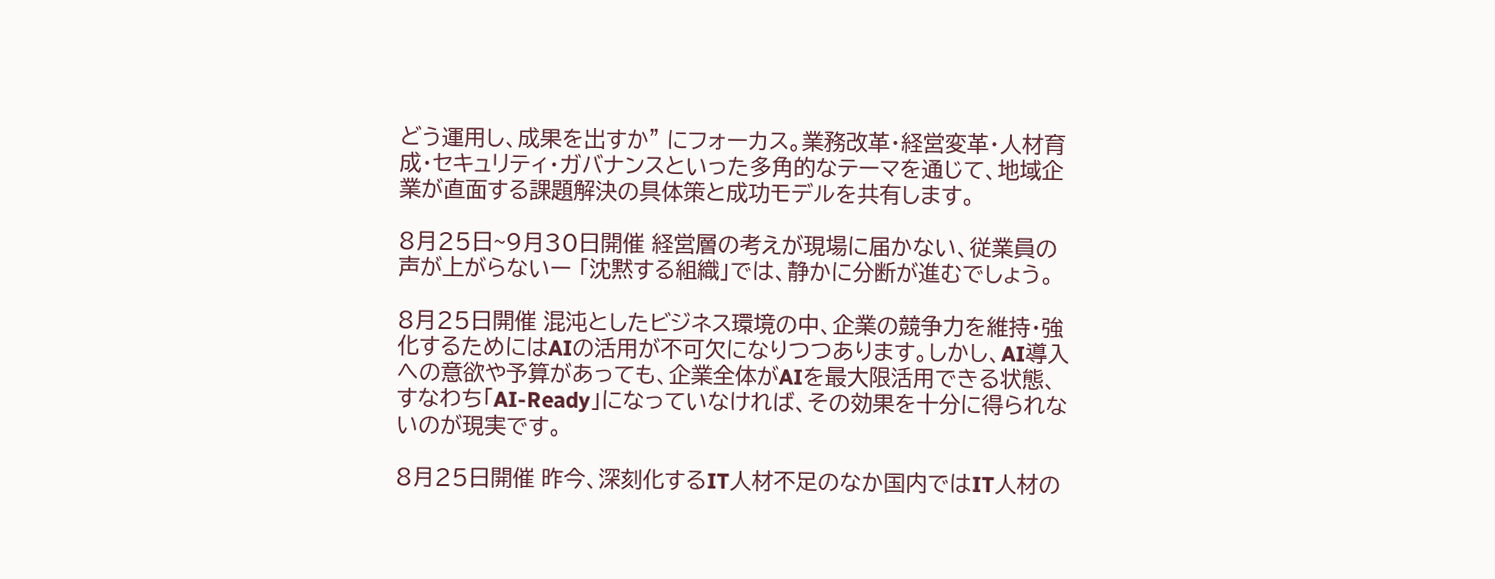どう運用し、成果を出すか” にフォーカス。業務改革・経営変革・人材育成・セキュリティ・ガバナンスといった多角的なテーマを通じて、地域企業が直面する課題解決の具体策と成功モデルを共有します。

8月25日~9月30日開催 経営層の考えが現場に届かない、従業員の声が上がらないー 「沈黙する組織」では、静かに分断が進むでしょう。

8月25日開催 混沌としたビジネス環境の中、企業の競争力を維持・強化するためにはAIの活用が不可欠になりつつあります。しかし、AI導入への意欲や予算があっても、企業全体がAIを最大限活用できる状態、すなわち「AI-Ready」になっていなければ、その効果を十分に得られないのが現実です。

8月25日開催 昨今、深刻化するIT人材不足のなか国内ではIT人材の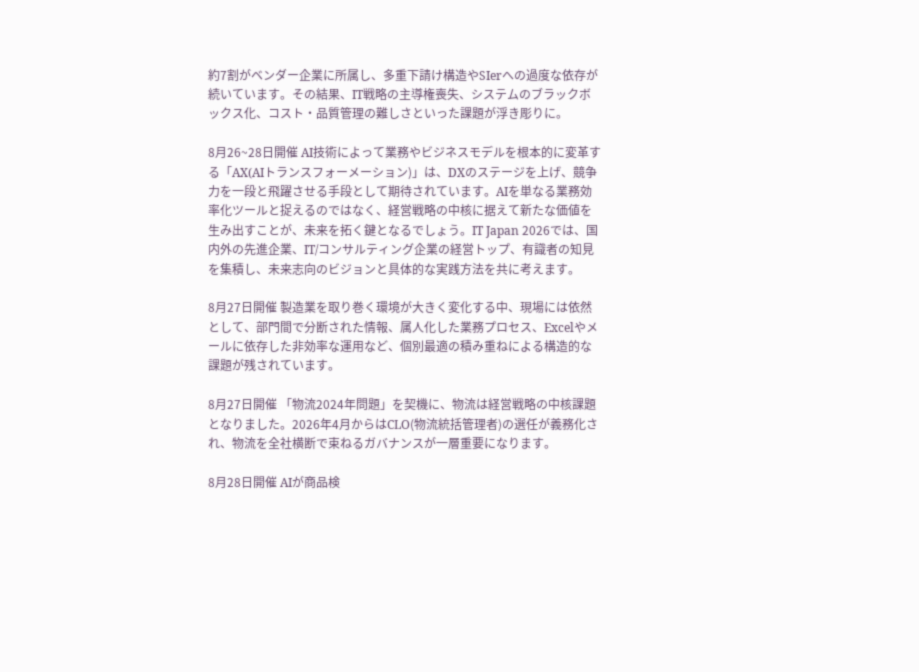約7割がベンダー企業に所属し、多重下請け構造やSIerへの過度な依存が続いています。その結果、IT戦略の主導権喪失、システムのブラックボックス化、コスト・品質管理の難しさといった課題が浮き彫りに。

8月26~28日開催 AI技術によって業務やビジネスモデルを根本的に変革する「AX(AIトランスフォーメーション)」は、DXのステージを上げ、競争力を一段と飛躍させる手段として期待されています。AIを単なる業務効率化ツールと捉えるのではなく、経営戦略の中核に据えて新たな価値を生み出すことが、未来を拓く鍵となるでしょう。IT Japan 2026では、国内外の先進企業、IT/コンサルティング企業の経営トップ、有識者の知見を集積し、未来志向のビジョンと具体的な実践方法を共に考えます。

8月27日開催 製造業を取り巻く環境が大きく変化する中、現場には依然として、部門間で分断された情報、属人化した業務プロセス、Excelやメールに依存した非効率な運用など、個別最適の積み重ねによる構造的な課題が残されています。

8月27日開催 「物流2024年問題」を契機に、物流は経営戦略の中核課題となりました。2026年4月からはCLO(物流統括管理者)の選任が義務化され、物流を全社横断で束ねるガバナンスが一層重要になります。

8月28日開催 AIが商品検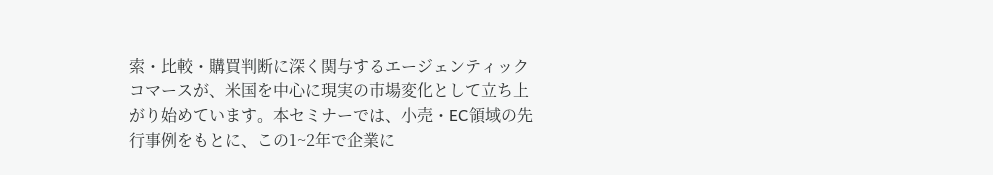索・比較・購買判断に深く関与するエージェンティックコマースが、米国を中心に現実の市場変化として立ち上がり始めています。本セミナーでは、小売・EC領域の先行事例をもとに、この1~2年で企業に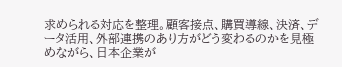求められる対応を整理。顧客接点、購買導線、決済、データ活用、外部連携のあり方がどう変わるのかを見極めながら、日本企業が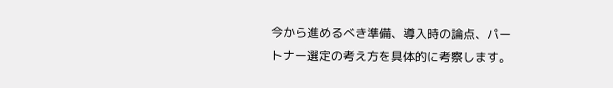今から進めるべき準備、導入時の論点、パートナー選定の考え方を具体的に考察します。